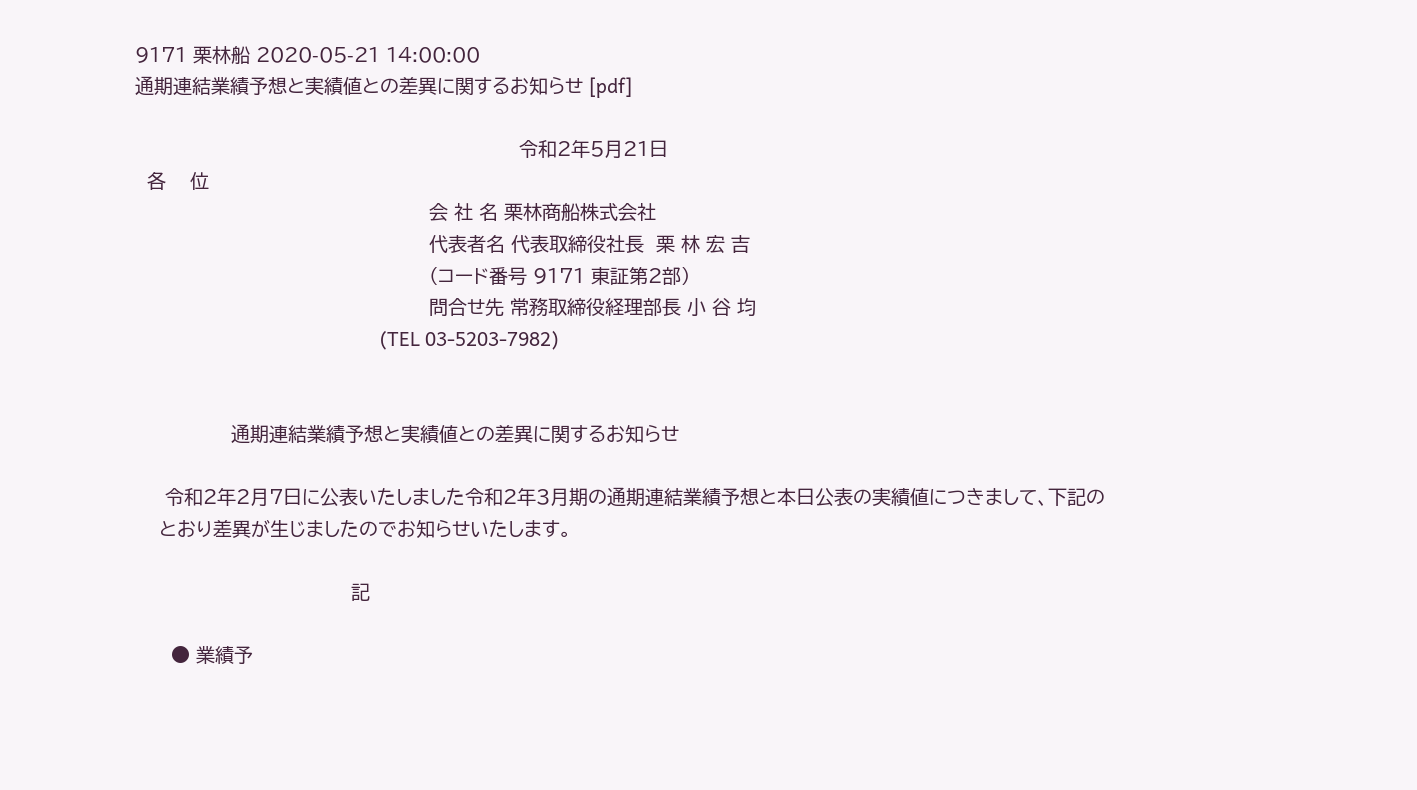9171 栗林船 2020-05-21 14:00:00
通期連結業績予想と実績値との差異に関するお知らせ [pdf]

                                                                令和2年5月21日
  各    位
                                                 会 社 名 栗林商船株式会社
                                                 代表者名 代表取締役社長  栗 林 宏 吉
                                                 (コード番号 9171 東証第2部)
                                                 問合せ先 常務取締役経理部長 小 谷 均
                                                 (TEL 03-5203-7982)


                通期連結業績予想と実績値との差異に関するお知らせ

     令和2年2月7日に公表いたしました令和2年3月期の通期連結業績予想と本日公表の実績値につきまして、下記の
    とおり差異が生じましたのでお知らせいたします。

                                    記

      ● 業績予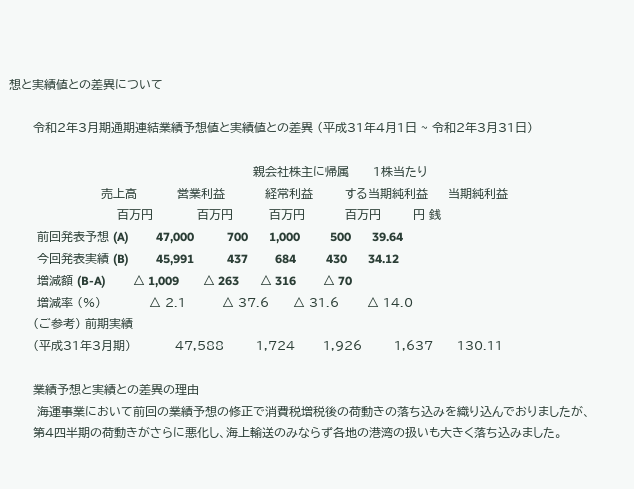想と実績値との差異について

      令和2年3月期通期連結業績予想値と実績値との差異 (平成31年4月1日 ~ 令和2年3月31日)

                                                             親会社株主に帰属      1株当たり
                       売上高          営業利益          経常利益        する当期純利益     当期純利益
                           百万円           百万円         百万円          百万円        円 銭
       前回発表予想 (A)         47,000           700       1,000          500       39.64
       今回発表実績 (B)         45,991           437         684          430       34.12
       増減額 (B-A)         △ 1,009        △ 263       △ 316         △ 70
       増減率 (%)            △ 2.1         △ 37.6      △ 31.6       △ 14.0
      (ご参考) 前期実績
      (平成31年3月期)           47,588        1,724       1,926        1,637      130.11

      業績予想と実績との差異の理由
       海運事業において前回の業績予想の修正で消費税増税後の荷動きの落ち込みを織り込んでおりましたが、
      第4四半期の荷動きがさらに悪化し、海上輸送のみならず各地の港湾の扱いも大きく落ち込みました。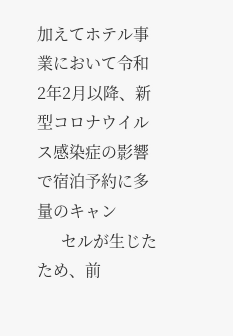加えてホテル事業において令和2年2月以降、新型コロナウイルス感染症の影響で宿泊予約に多量のキャン
      セルが生じたため、前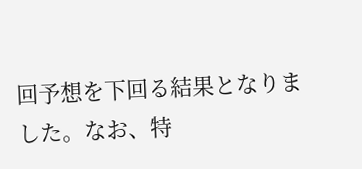回予想を下回る結果となりました。なお、特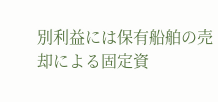別利益には保有船舶の売却による固定資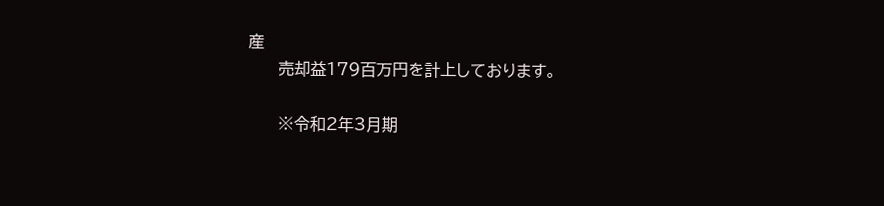産
      売却益179百万円を計上しております。

      ※令和2年3月期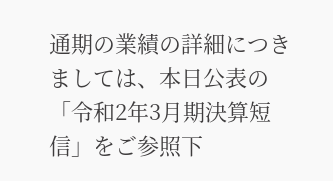通期の業績の詳細につきましては、本日公表の「令和2年3月期決算短信」をご参照下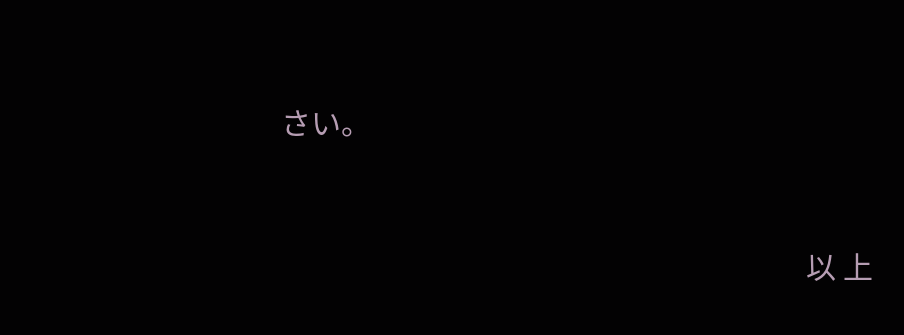さい。


                                                                           以 上